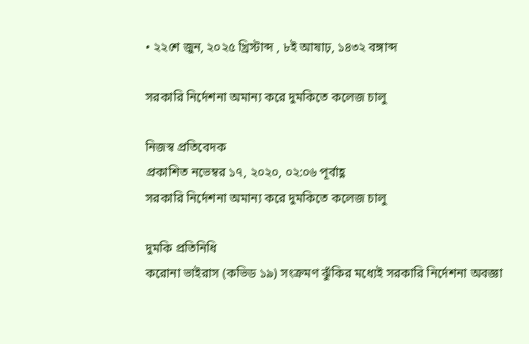• ২২শে জুন, ২০২৫ খ্রিস্টাব্দ , ৮ই আষাঢ়, ১৪৩২ বঙ্গাব্দ

সরকারি নির্দেশনা অমান্য করে দুমকিতে কলেজ চালু

নিজস্ব প্রতিবেদক
প্রকাশিত নভেম্বর ১৭, ২০২০, ০২:০৬ পূর্বাহ্ণ
সরকারি নির্দেশনা অমান্য করে দুমকিতে কলেজ চালু

দুমকি প্রতিনিধি
করোনা ভাইরাস (কভিড ১৯) সংক্রমণ ঝুঁকির মধ্যেই সরকারি নির্দেশনা অবজ্ঞা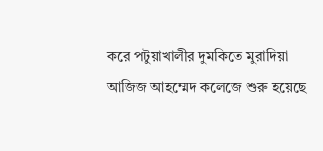করে পটুয়াখালীর দুমকিতে মুরাদিয়া আজিজ আহম্মেদ কলেজে শুরু হয়েছে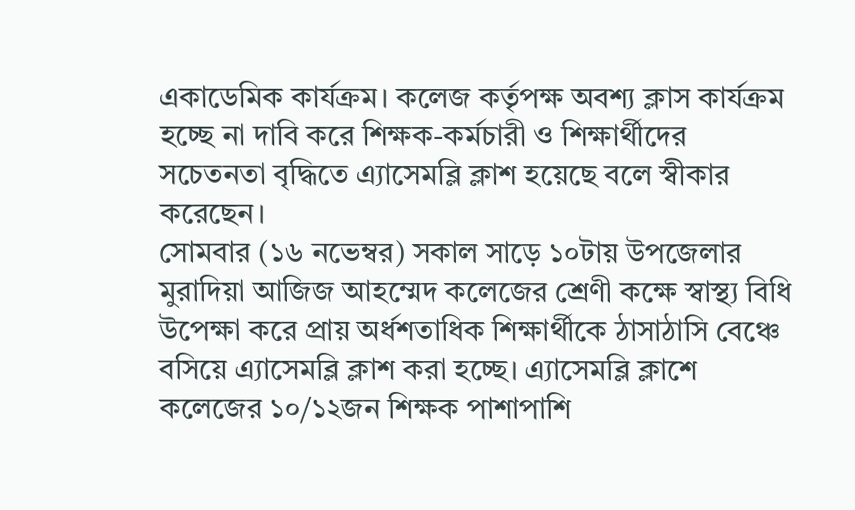একাডেমিক কার্যক্রম। কলেজ কর্তৃপক্ষ অবশ্য ক্লাস কার্যক্রম হচ্ছে না দাবি করে শিক্ষক-কর্মচারী ও শিক্ষার্থীদের সচেতনতা বৃদ্ধিতে এ্যাসেমব্লি ক্লাশ হয়েছে বলে স্বীকার করেছেন।
সোমবার (১৬ নভেম্বর) সকাল সাড়ে ১০টায় উপজেলার মুরাদিয়া আজিজ আহম্মেদ কলেজের শ্রেণী কক্ষে স্বাস্থ্য বিধি উপেক্ষা করে প্রায় অর্ধশতাধিক শিক্ষার্থীকে ঠাসাঠাসি বেঞ্চে বসিয়ে এ্যাসেমব্লি ক্লাশ করা হচ্ছে। এ্যাসেমব্লি ক্লাশে কলেজের ১০/১২জন শিক্ষক পাশাপাশি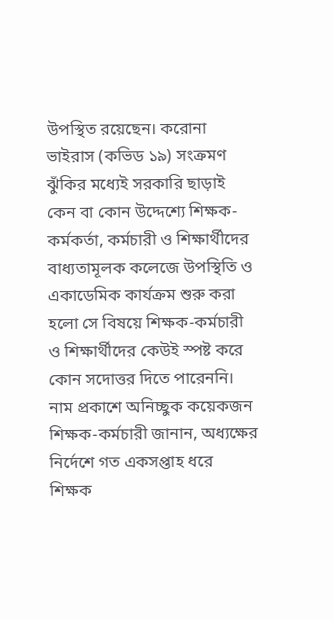উপস্থিত রয়েছেন। করোনা ভাইরাস (কভিড ১৯) সংক্রমণ ঝুঁকির মধ্যেই সরকারি ছাড়াই কেন বা কোন উদ্দেশ্যে শিক্ষক-কর্মকর্তা, কর্মচারী ও শিক্ষার্থীদের বাধ্যতামূলক কলেজে উপস্থিতি ও একাডেমিক কার্যক্রম শুরু করা হলো সে বিষয়ে শিক্ষক-কর্মচারী ও শিক্ষার্থীদের কেউই স্পষ্ট করে কোন সদোত্তর দিতে পারেননি। নাম প্রকাশে অনিচ্ছুক কয়েকজন শিক্ষক-কর্মচারী জানান, অধ্যক্ষের নির্দেশে গত একসপ্তাহ ধরে শিক্ষক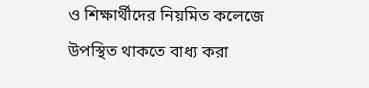ও শিক্ষার্থীদের নিয়মিত কলেজে উপস্থিত থাকতে বাধ্য করা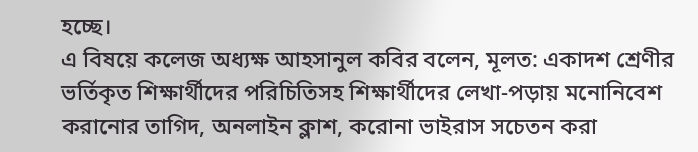হচ্ছে।
এ বিষয়ে কলেজ অধ্যক্ষ আহসানুল কবির বলেন, মূলত: একাদশ শ্রেণীর ভর্তিকৃত শিক্ষার্থীদের পরিচিতিসহ শিক্ষার্থীদের লেখা-পড়ায় মনোনিবেশ করানোর তাগিদ, অনলাইন ক্লাশ, করোনা ভাইরাস সচেতন করা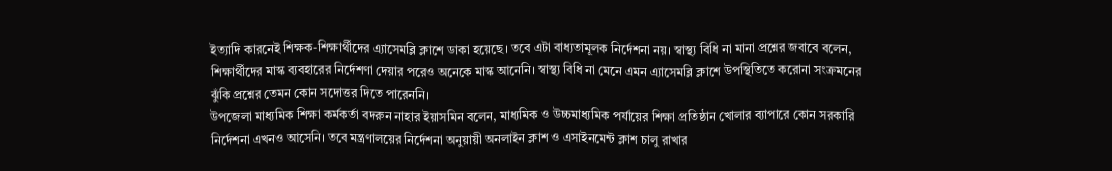ইত্যাদি কারনেই শিক্ষক-শিক্ষার্থীদের এ্যাসেমব্লি ক্লাশে ডাকা হয়েছে। তবে এটা বাধ্যতামূলক নির্দেশনা নয়। স্বাস্থ্য বিধি না মানা প্রশ্নের জবাবে বলেন, শিক্ষার্থীদের মাস্ক ব্যবহারের নির্দেশণা দেয়ার পরেও অনেকে মাস্ক আনেনি। স্বাস্থ্য বিধি না মেনে এমন এ্যাসেমব্লি ক্লাশে উপস্থিতিতে করোনা সংক্রমনের ঝুঁকি প্রশ্নের তেমন কোন সদোত্তর দিতে পারেননি।
উপজেলা মাধ্যমিক শিক্ষা কর্মকর্তা বদরুন নাহার ইয়াসমিন বলেন, মাধ্যমিক ও উচ্চমাধ্যমিক পর্যায়ের শিক্ষা প্রতিষ্ঠান খোলার ব্যাপারে কোন সরকারি নির্দেশনা এখনও আসেনি। তবে মন্ত্রণালয়ের নির্দেশনা অনুয়ায়ী অনলাইন ক্লাশ ও এসাইনমেন্ট ক্লাশ চালু রাখার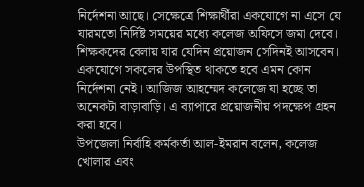নির্দেশনা আছে। সেক্ষেত্রে শিক্ষার্থীরা একযোগে না এসে যে যারমতো নির্দিষ্ট সময়ের মধ্যে কলেজ অফিসে জমা দেবে। শিক্ষকদের বেলায় যার যেদিন প্রয়োজন সেদিনই আসবেন। একযোগে সকলের উপস্থিত থাকতে হবে এমন কোন নির্দেশনা নেই। আজিজ আহম্মেদ কলেজে যা হচ্ছে তা অনেকটা বাড়াবাড়ি। এ ব্যাপারে প্রয়োজনীয় পদক্ষেপ গ্রহন করা হবে।
উপজেলা নির্বাহি কর্মকর্তা আল-ইমরান বলেন, কলেজ খোলার এবং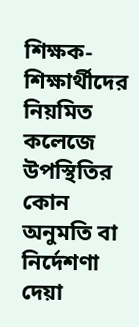শিক্ষক-শিক্ষার্থীদের নিয়মিত কলেজে উপস্থিতির কোন অনুমতি বা নির্দেশণা দেয়া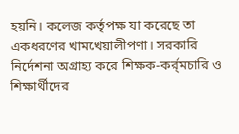হয়নি। কলেজ কর্তৃপক্ষ যা করেছে তা একধরণের খামখেয়ালীপণা। সরকারি নির্দেশনা অগ্রাহ্য করে শিক্ষক-কর্র্মচারি ও শিক্ষার্থীদের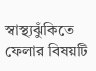স্বাস্থ্যঝুঁকিতে ফেলার বিষয়টি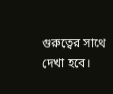গুরুত্বের সাথে দেখা হবে।